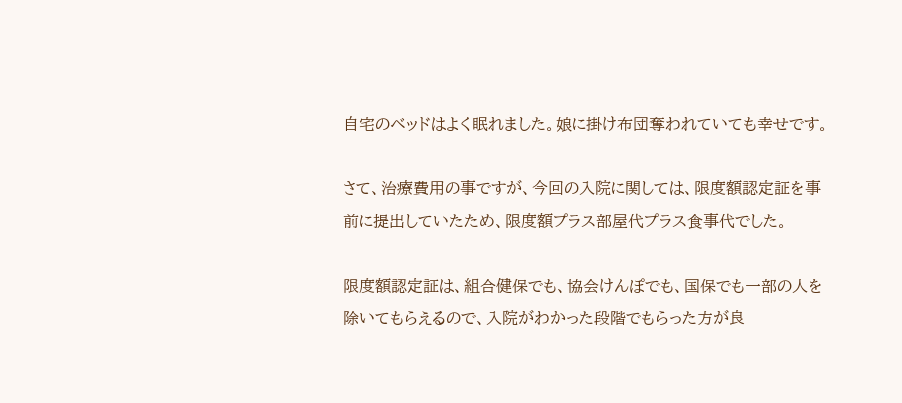自宅のベッドはよく眠れました。娘に掛け布団奪われていても幸せです。

さて、治療費用の事ですが、今回の入院に関しては、限度額認定証を事前に提出していたため、限度額プラス部屋代プラス食事代でした。

限度額認定証は、組合健保でも、協会けんぽでも、国保でも一部の人を除いてもらえるので、入院がわかった段階でもらった方が良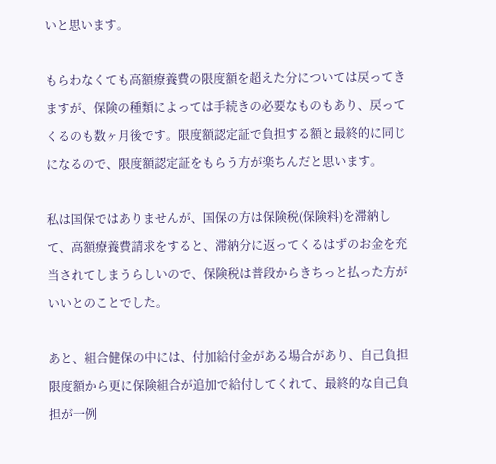いと思います。

もらわなくても高額療養費の限度額を超えた分については戻ってきますが、保険の種類によっては手続きの必要なものもあり、戻ってくるのも数ヶ月後です。限度額認定証で負担する額と最終的に同じになるので、限度額認定証をもらう方が楽ちんだと思います。

私は国保ではありませんが、国保の方は保険税(保険料)を滞納して、高額療養費請求をすると、滞納分に返ってくるはずのお金を充当されてしまうらしいので、保険税は普段からきちっと払った方がいいとのことでした。

あと、組合健保の中には、付加給付金がある場合があり、自己負担限度額から更に保険組合が追加で給付してくれて、最終的な自己負担が一例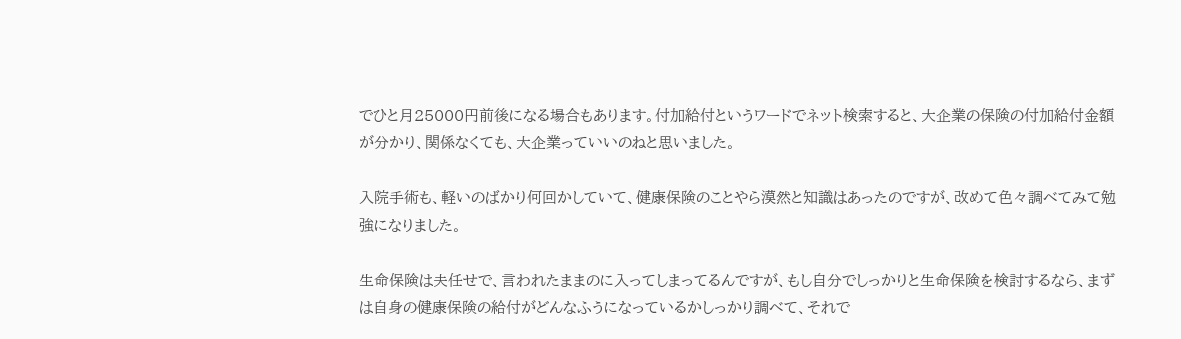でひと月25000円前後になる場合もあります。付加給付というワードでネット検索すると、大企業の保険の付加給付金額が分かり、関係なくても、大企業っていいのねと思いました。

入院手術も、軽いのばかり何回かしていて、健康保険のことやら漠然と知識はあったのですが、改めて色々調べてみて勉強になりました。

生命保険は夫任せで、言われたままのに入ってしまってるんですが、もし自分でしっかりと生命保険を検討するなら、まずは自身の健康保険の給付がどんなふうになっているかしっかり調べて、それで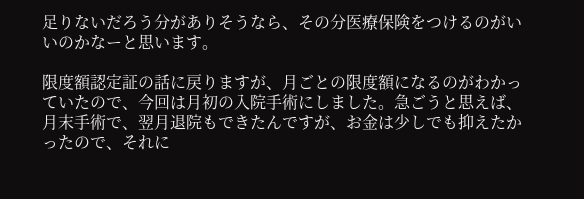足りないだろう分がありそうなら、その分医療保険をつけるのがいいのかなーと思います。

限度額認定証の話に戻りますが、月ごとの限度額になるのがわかっていたので、今回は月初の入院手術にしました。急ごうと思えば、月末手術で、翌月退院もできたんですが、お金は少しでも抑えたかったので、それに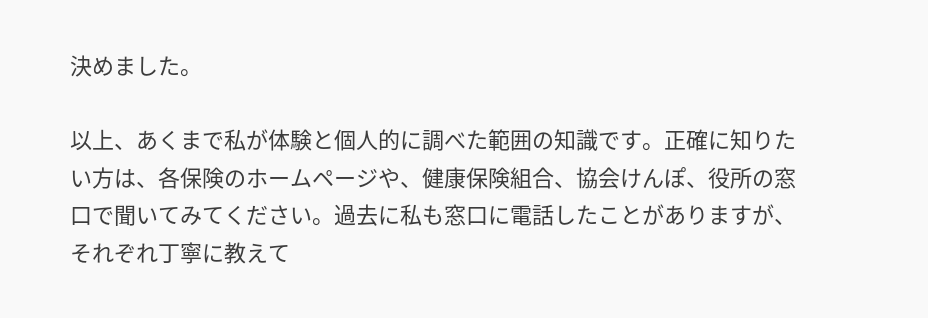決めました。

以上、あくまで私が体験と個人的に調べた範囲の知識です。正確に知りたい方は、各保険のホームページや、健康保険組合、協会けんぽ、役所の窓口で聞いてみてください。過去に私も窓口に電話したことがありますが、それぞれ丁寧に教えて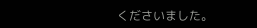くださいました。